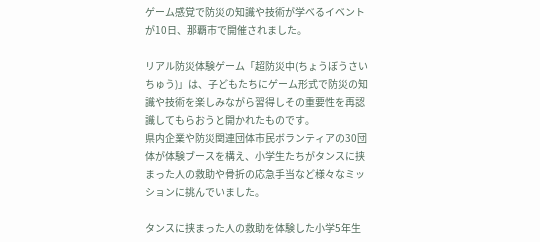ゲーム感覚で防災の知識や技術が学べるイベントが10日、那覇市で開催されました。

リアル防災体験ゲーム「超防災中(ちょうぼうさいちゅう)」は、子どもたちにゲーム形式で防災の知識や技術を楽しみながら習得しその重要性を再認識してもらおうと開かれたものです。
県内企業や防災関連団体市民ボランティアの30団体が体験ブースを構え、小学生たちがタンスに挟まった人の救助や骨折の応急手当など様々なミッションに挑んでいました。

タンスに挟まった人の救助を体験した小学5年生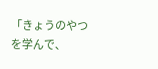「きょうのやつを学んで、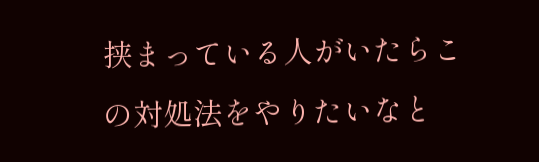挟まっている人がいたらこの対処法をやりたいなと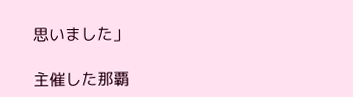思いました」

主催した那覇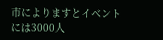市によりますとイベントには3000人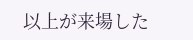以上が来場した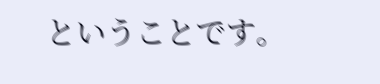ということです。